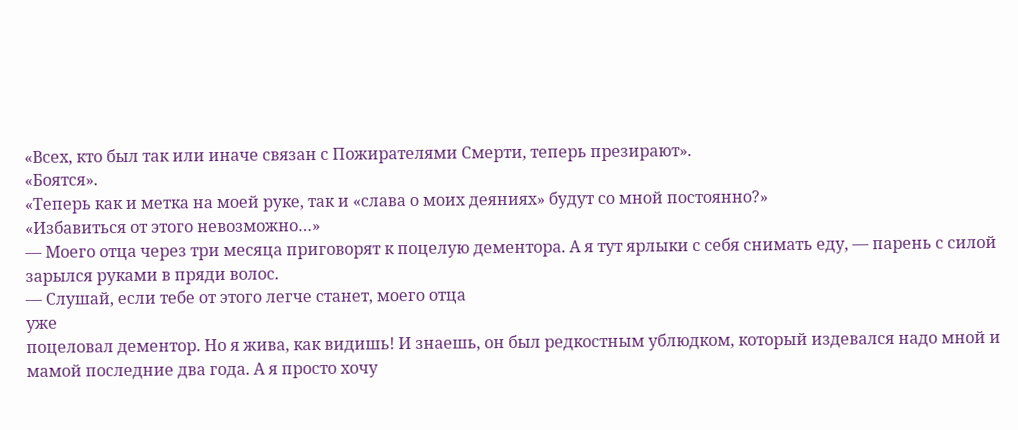«Всех, кто был так или иначе связан с Пожирателями Смерти, теперь презирают».
«Боятся».
«Теперь как и метка на моей руке, так и «слава о моих деяниях» будут со мной постоянно?»
«Избавиться от этого невозможно…»
— Моего отца через три месяца приговорят к поцелую дементора. А я тут ярлыки с себя снимать еду, — парень с силой зарылся руками в пряди волос.
— Слушай, если тебе от этого легче станет, моего отца
уже
поцеловал дементор. Но я жива, как видишь! И знаешь, он был редкостным ублюдком, который издевался надо мной и мамой последние два года. А я просто хочу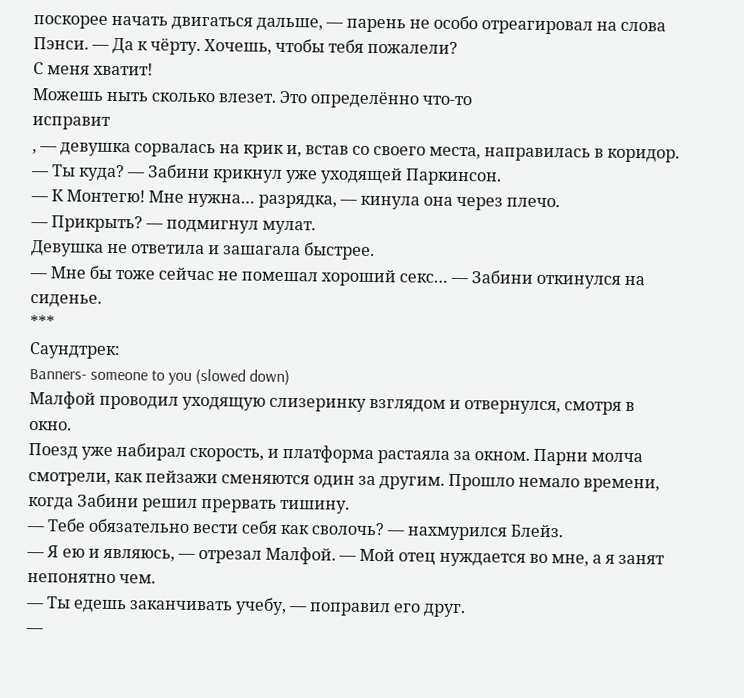поскорее начать двигаться дальше, — парень не особо отреагировал на слова Пэнси. — Да к чёрту. Хочешь, чтобы тебя пожалели?
С меня хватит!
Можешь ныть сколько влезет. Это определённо что-то
исправит
, — девушка сорвалась на крик и, встав со своего места, направилась в коридор.
— Ты куда? — Забини крикнул уже уходящей Паркинсон.
— К Монтегю! Мне нужна… разрядка, — кинула она через плечо.
— Прикрыть? — подмигнул мулат.
Девушка не ответила и зашагала быстрее.
— Мне бы тоже сейчас не помешал хороший секс… — Забини откинулся на сиденье.
***
Саундтрек:
Banners- someone to you (slowed down)
Малфой проводил уходящую слизеринку взглядом и отвернулся, смотря в окно.
Поезд уже набирал скорость, и платформа растаяла за окном. Парни молча смотрели, как пейзажи сменяются один за другим. Прошло немало времени, когда Забини решил прервать тишину.
— Тебе обязательно вести себя как сволочь? — нахмурился Блейз.
— Я ею и являюсь, — отрезал Малфой. — Мой отец нуждается во мне, а я занят непонятно чем.
— Ты едешь заканчивать учебу, — поправил его друг.
—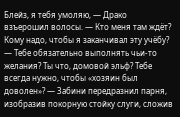Блейз, я тебя умоляю, — Драко взъерошил волосы. — Кто меня там ждёт? Кому надо, чтобы я заканчивал эту учёбу?
— Тебе обязательно выполнять чьи-то желания? Ты что, домовой эльф? Тебе всегда нужно, чтобы «хозяин был доволен»? — Забини передразнил парня, изобразив покорную стойку слуги, сложив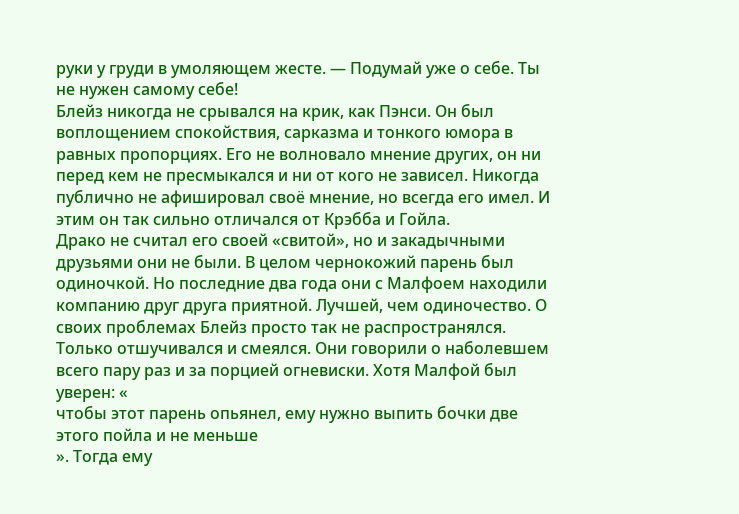руки у груди в умоляющем жесте. — Подумай уже о себе. Ты не нужен самому себе!
Блейз никогда не срывался на крик, как Пэнси. Он был воплощением спокойствия, сарказма и тонкого юмора в равных пропорциях. Его не волновало мнение других, он ни перед кем не пресмыкался и ни от кого не зависел. Никогда публично не афишировал своё мнение, но всегда его имел. И этим он так сильно отличался от Крэбба и Гойла.
Драко не считал его своей «свитой», но и закадычными друзьями они не были. В целом чернокожий парень был одиночкой. Но последние два года они с Малфоем находили компанию друг друга приятной. Лучшей, чем одиночество. О своих проблемах Блейз просто так не распространялся. Только отшучивался и смеялся. Они говорили о наболевшем всего пару раз и за порцией огневиски. Хотя Малфой был уверен: «
чтобы этот парень опьянел, ему нужно выпить бочки две этого пойла и не меньше
». Тогда ему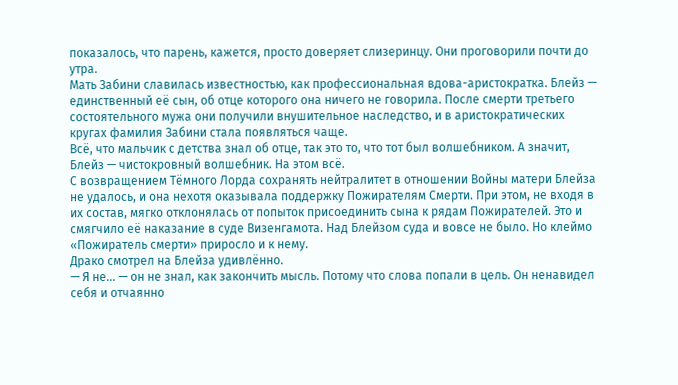показалось, что парень, кажется, просто доверяет слизеринцу. Они проговорили почти до утра.
Мать Забини славилась известностью, как профессиональная вдова-аристократка. Блейз — единственный её сын, об отце которого она ничего не говорила. После смерти третьего состоятельного мужа они получили внушительное наследство, и в аристократических кругах фамилия Забини стала появляться чаще.
Всё, что мальчик с детства знал об отце, так это то, что тот был волшебником. А значит, Блейз — чистокровный волшебник. На этом всё.
С возвращением Тёмного Лорда сохранять нейтралитет в отношении Войны матери Блейза не удалось, и она нехотя оказывала поддержку Пожирателям Смерти. При этом, не входя в их состав, мягко отклонялась от попыток присоединить сына к рядам Пожирателей. Это и смягчило её наказание в суде Визенгамота. Над Блейзом суда и вовсе не было. Но клеймо «Пожиратель смерти» приросло и к нему.
Драко смотрел на Блейза удивлённо.
— Я не… — он не знал, как закончить мысль. Потому что слова попали в цель. Он ненавидел себя и отчаянно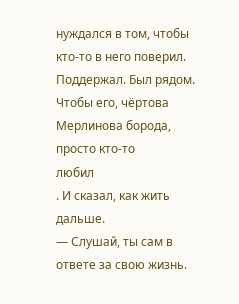нуждался в том, чтобы кто-то в него поверил. Поддержал. Был рядом. Чтобы его, чёртова Мерлинова борода, просто кто-то
любил
. И сказал, как жить дальше.
— Слушай, ты сам в ответе за свою жизнь.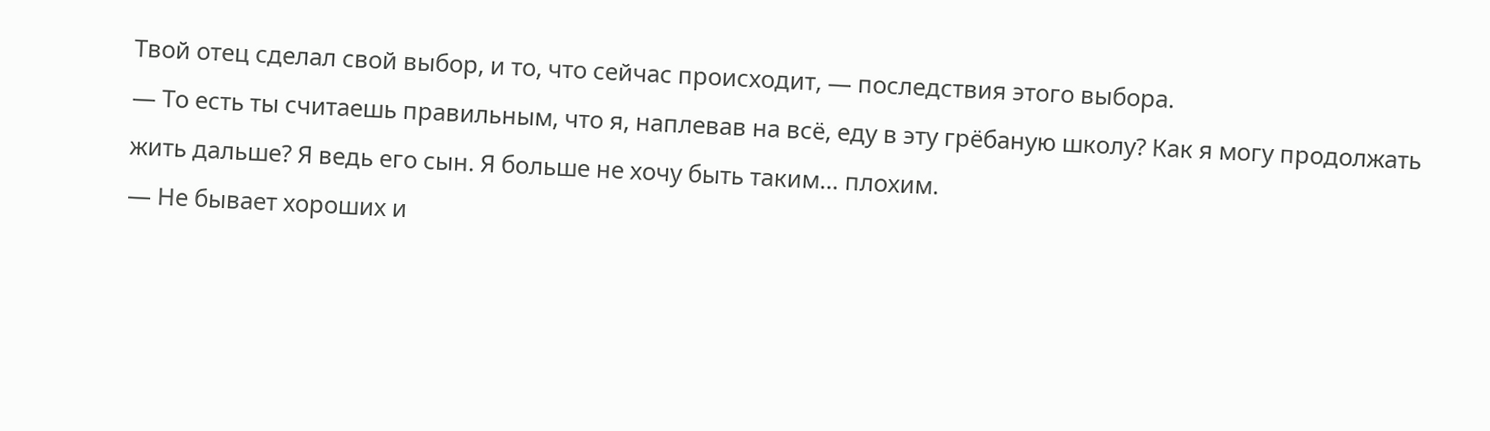Твой отец сделал свой выбор, и то, что сейчас происходит, — последствия этого выбора.
— То есть ты считаешь правильным, что я, наплевав на всё, еду в эту грёбаную школу? Как я могу продолжать жить дальше? Я ведь его сын. Я больше не хочу быть таким… плохим.
— Не бывает хороших и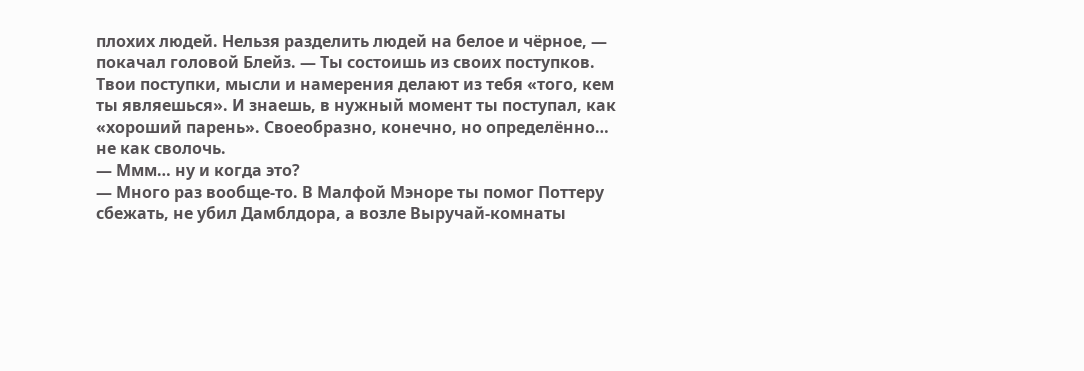плохих людей. Нельзя разделить людей на белое и чёрное, — покачал головой Блейз. — Ты состоишь из своих поступков. Твои поступки, мысли и намерения делают из тебя «того, кем ты являешься». И знаешь, в нужный момент ты поступал, как «хороший парень». Своеобразно, конечно, но определённо… не как сволочь.
— Ммм… ну и когда это?
— Много раз вообще-то. В Малфой Мэноре ты помог Поттеру сбежать, не убил Дамблдора, а возле Выручай-комнаты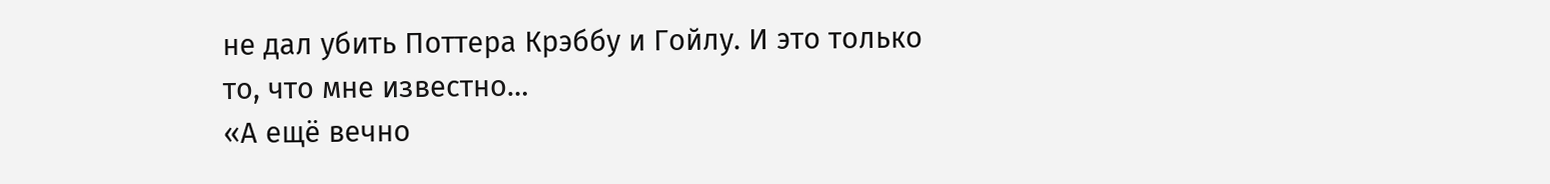не дал убить Поттера Крэббу и Гойлу. И это только то, что мне известно…
«А ещё вечно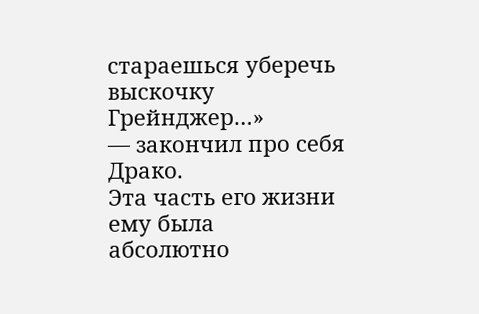стараешься уберечь выскочку Грейнджер…»
— закончил про себя Драко.
Эта часть его жизни ему была
абсолютно